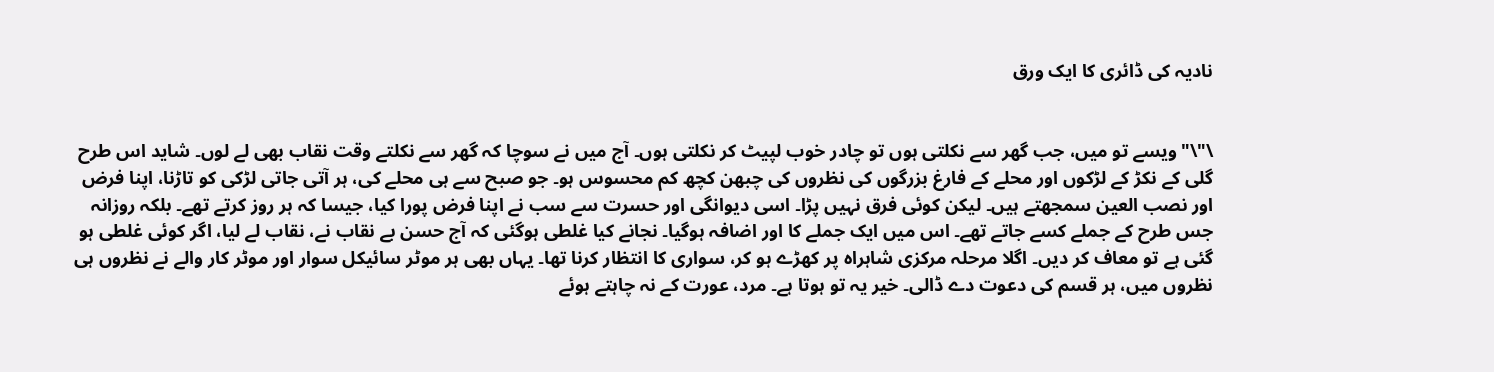نادیہ کی ڈائری کا ایک ورق


\"\"ویسے تو میں، جب گھر سے نکلتی ہوں تو چادر خوب لپیٹ کر نکلتی ہوں۔ آج میں نے سوچا کہ گھر سے نکلتے وقت نقاب بھی لے لوں۔ شاید اس طرح گلی کے نکڑ کے لڑکوں اور محلے کے فارغ بزرگوں کی نظروں کی چبھن کچھ کم محسوس ہو۔ جو صبح سے ہی محلے کی، ہر آتی جاتی لڑکی کو تاڑنا، اپنا فرض اور نصب العین سمجھتے ہیں۔ لیکن کوئی فرق نہیں پڑا۔ اسی دیوانگی اور حسرت سے سب نے اپنا فرض پورا کیا، جیسا کہ ہر روز کرتے تھے۔ بلکہ روزانہ جس طرح کے جملے کسے جاتے تھے۔ اس میں ایک جملے کا اور اضافہ ہوگیا۔ نجانے کیا غلطی ہوگئی کہ آج حسن بے نقاب نے، نقاب لے لیا، اگر کوئی غلطی ہو گئی ہے تو معاف کر دیں۔ اگلا مرحلہ مرکزی شاہراہ پر کھڑے ہو کر، سواری کا انتظار کرنا تھا۔ یہاں بھی ہر موٹر سائیکل سوار اور موٹر کار والے نے نظروں ہی نظروں میں، ہر قسم کی دعوت دے ڈالی۔ خیر یہ تو ہوتا ہے۔ مرد، عورت کے نہ چاہتے ہوئے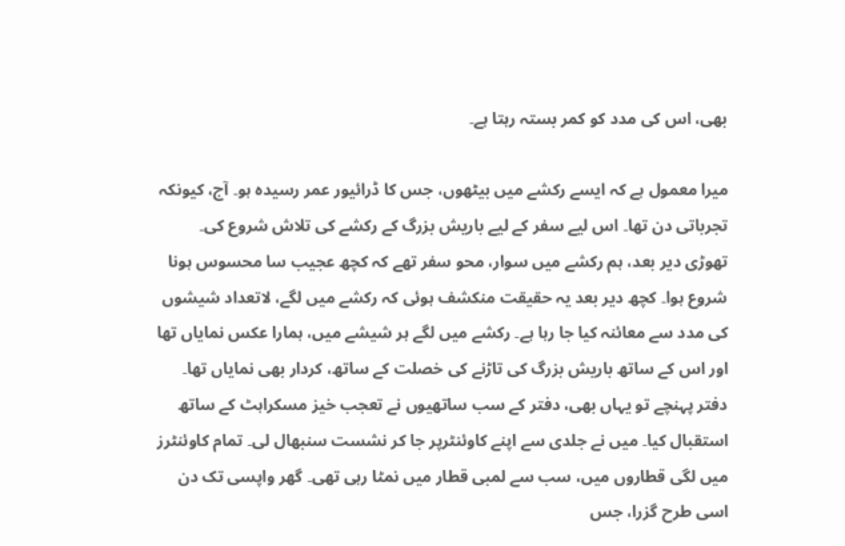بھی، اس کی مدد کو کمر بستہ رہتا ہے۔

میرا معمول ہے کہ ایسے رکشے میں بیٹھوں، جس کا ڈرائیور عمر رسیدہ ہو۔ آج، کیونکہ تجرباتی دن تھا۔ اس لیے سفر کے لیے باریش بزرگ کے رکشے کی تلاش شروع کی۔ تھوڑی دیر بعد، ہم رکشے میں سوار، محو سفر تھے کہ کچھ عجیب سا محسوس ہونا شروع ہوا۔ کچھ دیر بعد یہ حقیقت منکشف ہوئی کہ رکشے میں لگے، لاتعداد شیشوں کی مدد سے معائنہ کیا جا رہا ہے۔ رکشے میں لگے ہر شیشے میں، ہمارا عکس نمایاں تھا اور اس کے ساتھ باریش بزرگ کی تاڑنے کی خصلت کے ساتھ، کردار بھی نمایاں تھا۔ دفتر پہنچے تو یہاں بھی، دفتر کے سب ساتھیوں نے تعجب خیز مسکراہٹ کے ساتھ استقبال کیا۔ میں نے جلدی سے اپنے کاوئنٹرپر جا کر نشست سنبھال لی۔ تمام کاوئنٹرز میں لگی قطاروں میں، سب سے لمبی قطار میں نمٹا رہی تھی۔ گھر واپسی تک دن اسی طرح گزرا، جس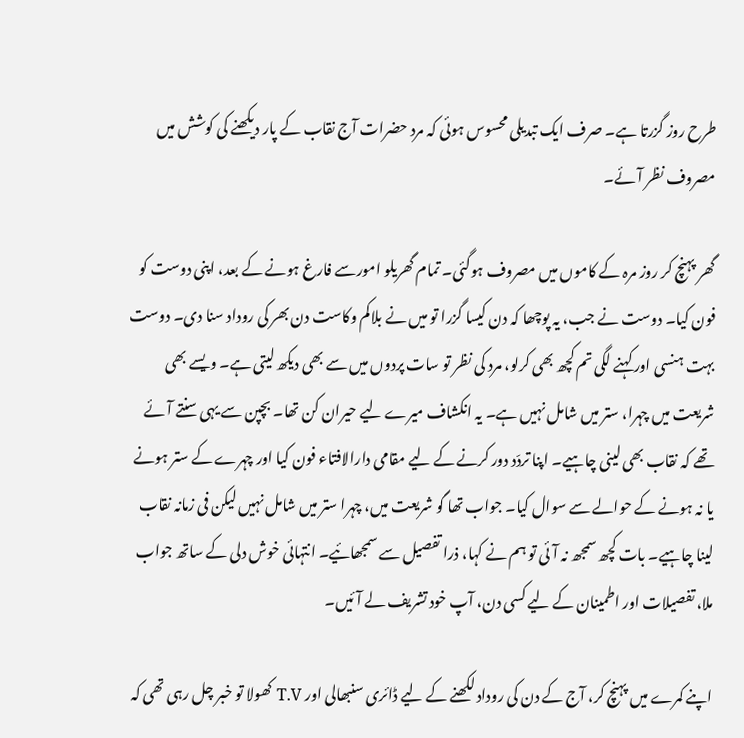طرح روز گزرتا ہے۔ صرف ایک تبدیلی محسوس ہوئی کہ مرد حضرات آج نقاب کے پار دیکھنے کی کوشش میں مصروف نظر آئے۔

گھر پہنچ کر روز مرہ کے کاموں میں مصروف ہوگئی۔ تمام گھریلو امورسے فارغ ہونے کے بعد، اپنی دوست کو فون کیا۔ دوست نے جب، یہ پوچھا کہ دن کیسا گزرا تو میں نے بلاکم وکاست دن بھر کی روداد سنا دی۔ دوست بہت ہنسی اور کہنے لگی تم کچھ بھی کرلو، مرد کی نظر تو سات پردوں میں سے بھی دیکھ لیتی ہے۔ ویسے بھی شریعت میں چہرا، ستر میں شامل نہیں ہے۔ یہ انکشاف میرے لیے حیران کن تھا۔ بچپن سے یہی سنتے آئے تھے کہ نقاب بھی لینی چاہیے۔ اپنا تردّد دور کرنے کے لیے مقامی دارالافتاء فون کیا اور چہرے کے ستر ہونے یا نہ ہونے کے حوالے سے سوال کیا۔ جواب تھا گو شریعت میں، چہرا ستر میں شامل نہیں لیکن فی زمانہ نقاب لینا چاہیے۔ بات کچھ سمجھ نہ آئی تو ہم نے کہا، ذرا تفصیل سے سمجھائیے۔ انتہائی خوش دلی کے ساتھ جواب ملا، تفصیلات اور اطمینان کے لیے کسی دن، آپ خود تشریف لے آئیں۔

اپنے کمرے میں پہنچ کر، آج کے دن کی روداد لکھنے کے لیے ڈائری سنبھالی اور T.V کھولا تو خبر چل رہی تھی کہ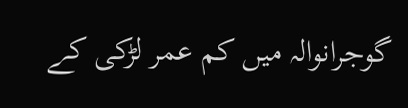گوجرانوالہ میں کم عمر لڑکی کے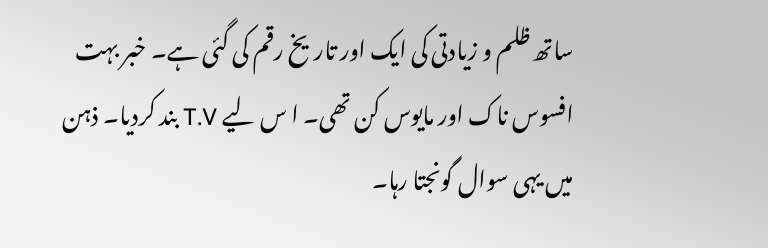ساتھ ظلم و زیادتی کی ایک اور تاریخ رقم کی گئی ہے۔ خبر بہت افسوس ناک اور مایوس کن تھی۔ ا س لیے T.V بند کردیا۔ ذہن میں یہی سوال گونجتا رہا۔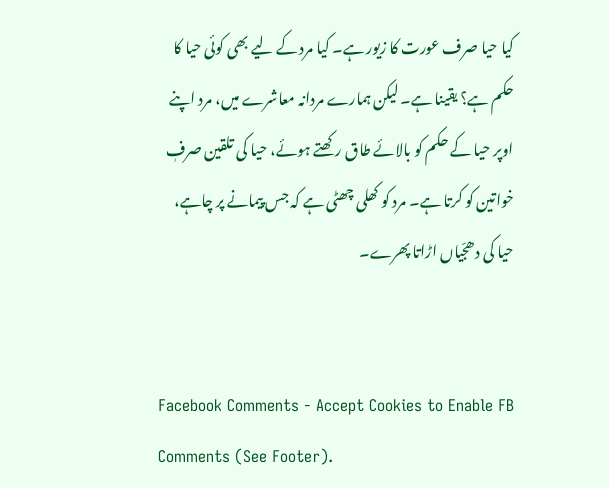کیا حیا صرف عورت کا زیور ہے۔ کیا مرد کے لیے بھی کوئی حیا کا حکم ہے؟ یقینا ہے۔ لیکن ہمارے مردانہ معاشرے میں، مرد اپنے اوپر حیا کے حکم کو بالائے طاق رکھتے ہوئے، حیا کی تلقین صرفٖ خواتین کو کرتا ہے۔ مرد کو کھلی چھٹی ہے کہ جس پیمانے پر چاہے، حیا کی دھجّیاں اڑاتا پھرے۔


Facebook Comments - Accept Cookies to Enable FB Comments (See Footer).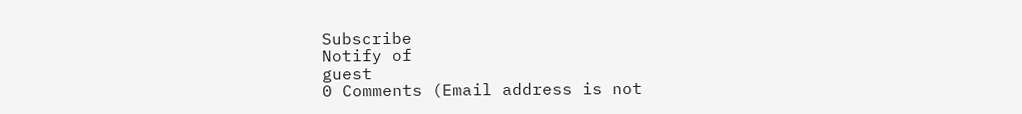Subscribe
Notify of
guest
0 Comments (Email address is not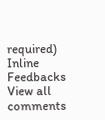required)
Inline Feedbacks
View all comments